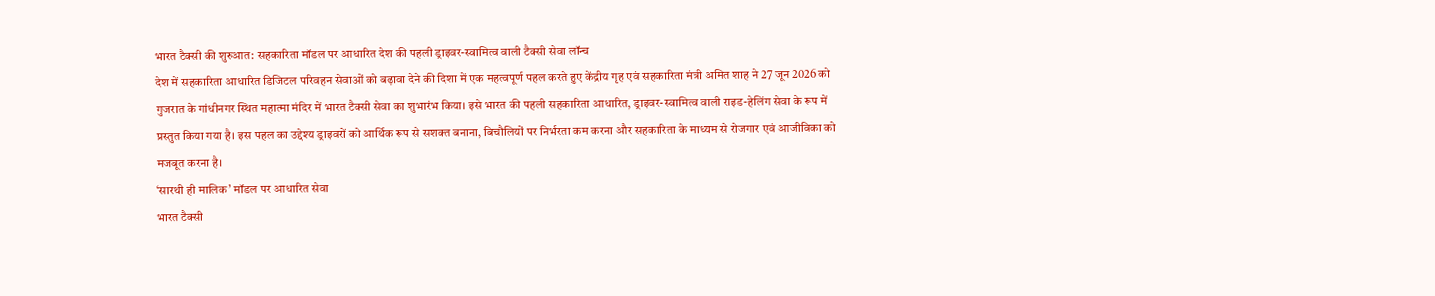भारत टैक्सी की शुरुआत: सहकारिता मॉडल पर आधारित देश की पहली ड्राइवर-स्वामित्व वाली टैक्सी सेवा लॉन्च
देश में सहकारिता आधारित डिजिटल परिवहन सेवाओं को बढ़ावा देने की दिशा में एक महत्वपूर्ण पहल करते हुए केंद्रीय गृह एवं सहकारिता मंत्री अमित शाह ने 27 जून 2026 को गुजरात के गांधीनगर स्थित महात्मा मंदिर में भारत टैक्सी सेवा का शुभारंभ किया। इसे भारत की पहली सहकारिता आधारित, ड्राइवर-स्वामित्व वाली राइड-हेलिंग सेवा के रूप में प्रस्तुत किया गया है। इस पहल का उद्देश्य ड्राइवरों को आर्थिक रूप से सशक्त बनाना, बिचौलियों पर निर्भरता कम करना और सहकारिता के माध्यम से रोजगार एवं आजीविका को मजबूत करना है।
‘सारथी ही मालिक’ मॉडल पर आधारित सेवा
भारत टैक्सी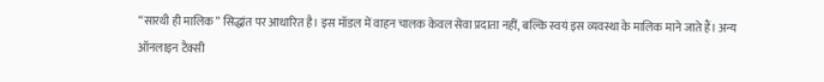“सारथी ही मालिक” सिद्धांत पर आधारित है। इस मॉडल में वाहन चालक केवल सेवा प्रदाता नहीं, बल्कि स्वयं इस व्यवस्था के मालिक माने जाते हैं। अन्य ऑनलाइन टैक्सी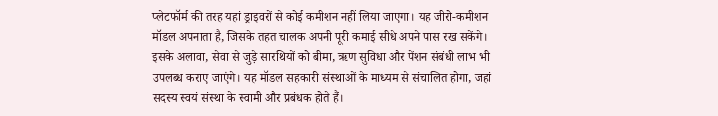प्लेटफॉर्म की तरह यहां ड्राइवरों से कोई कमीशन नहीं लिया जाएगा। यह जीरो-कमीशन मॉडल अपनाता है, जिसके तहत चालक अपनी पूरी कमाई सीधे अपने पास रख सकेंगे। इसके अलावा, सेवा से जुड़े सारथियों को बीमा, ऋण सुविधा और पेंशन संबंधी लाभ भी उपलब्ध कराए जाएंगे। यह मॉडल सहकारी संस्थाओं के माध्यम से संचालित होगा, जहां सदस्य स्वयं संस्था के स्वामी और प्रबंधक होते हैं।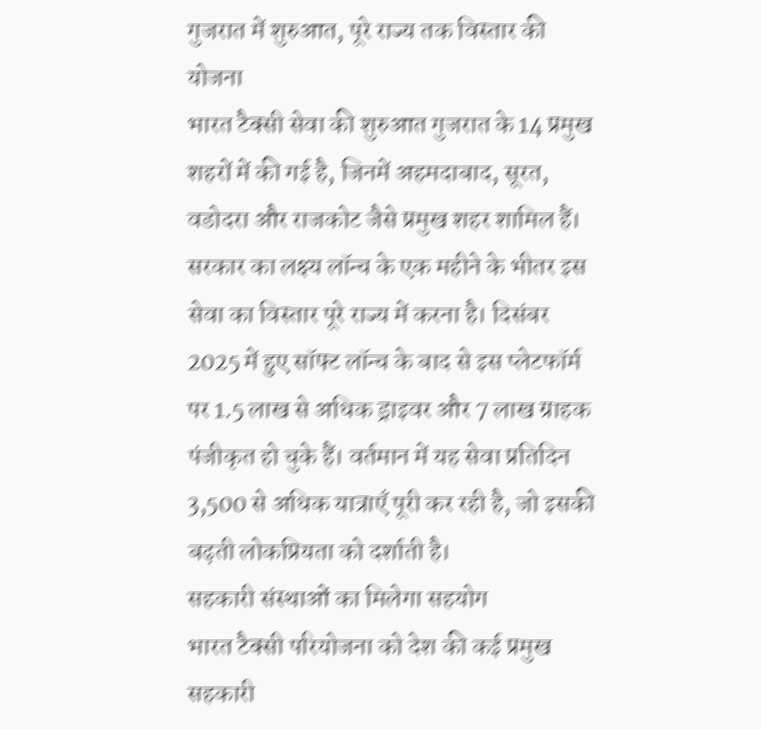गुजरात में शुरुआत, पूरे राज्य तक विस्तार की योजना
भारत टैक्सी सेवा की शुरुआत गुजरात के 14 प्रमुख शहरों में की गई है, जिनमें अहमदाबाद, सूरत, वडोदरा और राजकोट जैसे प्रमुख शहर शामिल हैं। सरकार का लक्ष्य लॉन्च के एक महीने के भीतर इस सेवा का विस्तार पूरे राज्य में करना है। दिसंबर 2025 में हुए सॉफ्ट लॉन्च के बाद से इस प्लेटफॉर्म पर 1.5 लाख से अधिक ड्राइवर और 7 लाख ग्राहक पंजीकृत हो चुके हैं। वर्तमान में यह सेवा प्रतिदिन 3,500 से अधिक यात्राएँ पूरी कर रही है, जो इसकी बढ़ती लोकप्रियता को दर्शाती है।
सहकारी संस्थाओं का मिलेगा सहयोग
भारत टैक्सी परियोजना को देश की कई प्रमुख सहकारी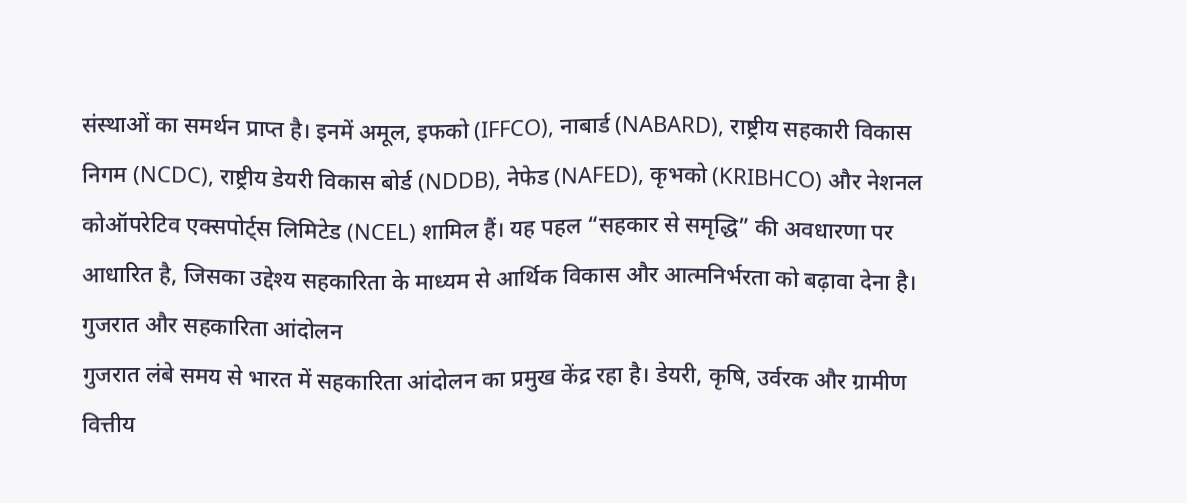संस्थाओं का समर्थन प्राप्त है। इनमें अमूल, इफको (IFFCO), नाबार्ड (NABARD), राष्ट्रीय सहकारी विकास निगम (NCDC), राष्ट्रीय डेयरी विकास बोर्ड (NDDB), नेफेड (NAFED), कृभको (KRIBHCO) और नेशनल कोऑपरेटिव एक्सपोर्ट्स लिमिटेड (NCEL) शामिल हैं। यह पहल “सहकार से समृद्धि” की अवधारणा पर आधारित है, जिसका उद्देश्य सहकारिता के माध्यम से आर्थिक विकास और आत्मनिर्भरता को बढ़ावा देना है।
गुजरात और सहकारिता आंदोलन
गुजरात लंबे समय से भारत में सहकारिता आंदोलन का प्रमुख केंद्र रहा है। डेयरी, कृषि, उर्वरक और ग्रामीण वित्तीय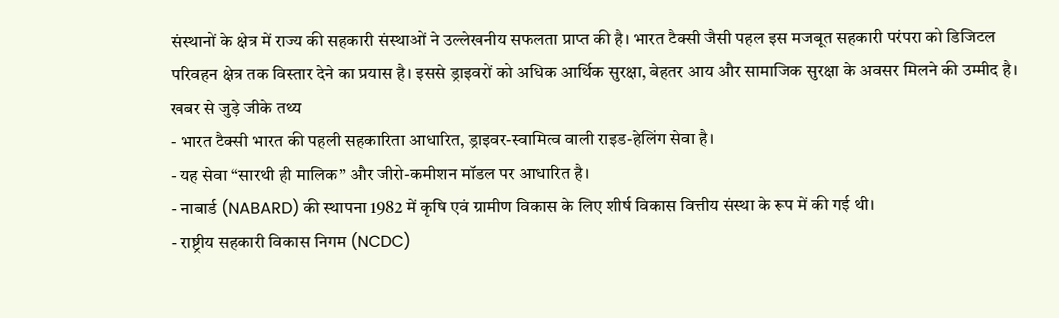संस्थानों के क्षेत्र में राज्य की सहकारी संस्थाओं ने उल्लेखनीय सफलता प्राप्त की है। भारत टैक्सी जैसी पहल इस मजबूत सहकारी परंपरा को डिजिटल परिवहन क्षेत्र तक विस्तार देने का प्रयास है। इससे ड्राइवरों को अधिक आर्थिक सुरक्षा, बेहतर आय और सामाजिक सुरक्षा के अवसर मिलने की उम्मीद है।
खबर से जुड़े जीके तथ्य
- भारत टैक्सी भारत की पहली सहकारिता आधारित, ड्राइवर-स्वामित्व वाली राइड-हेलिंग सेवा है।
- यह सेवा “सारथी ही मालिक” और जीरो-कमीशन मॉडल पर आधारित है।
- नाबार्ड (NABARD) की स्थापना 1982 में कृषि एवं ग्रामीण विकास के लिए शीर्ष विकास वित्तीय संस्था के रूप में की गई थी।
- राष्ट्रीय सहकारी विकास निगम (NCDC)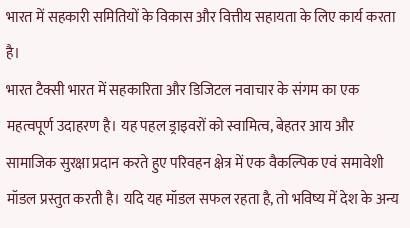भारत में सहकारी समितियों के विकास और वित्तीय सहायता के लिए कार्य करता है।
भारत टैक्सी भारत में सहकारिता और डिजिटल नवाचार के संगम का एक महत्वपूर्ण उदाहरण है। यह पहल ड्राइवरों को स्वामित्व, बेहतर आय और सामाजिक सुरक्षा प्रदान करते हुए परिवहन क्षेत्र में एक वैकल्पिक एवं समावेशी मॉडल प्रस्तुत करती है। यदि यह मॉडल सफल रहता है, तो भविष्य में देश के अन्य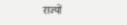राज्यों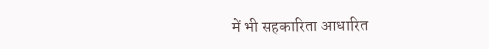में भी सहकारिता आधारित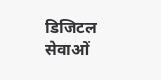डिजिटल सेवाओं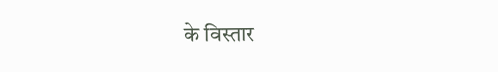के विस्तार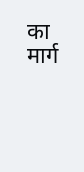का मार्ग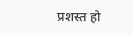प्रशस्त हो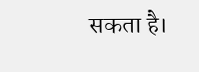सकता है।